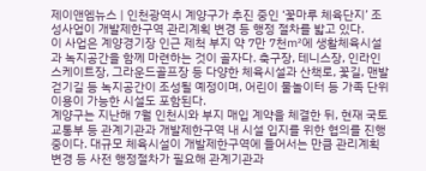제이앤엠뉴스 | 인천광역시 계양구가 추진 중인 ‘꽃마루 체육단지’ 조성사업이 개발제한구역 관리계획 변경 등 행정 절차를 밟고 있다.
이 사업은 계양경기장 인근 제척 부지 약 7만 7천㎡에 생활체육시설과 녹지공간을 함께 마련하는 것이 골자다. 축구장, 테니스장, 인라인스케이트장, 그라운드골프장 등 다양한 체육시설과 산책로, 꽃길, 맨발걷기길 등 녹지공간이 조성될 예정이며, 어린이 물놀이터 등 가족 단위 이용이 가능한 시설도 포함된다.
계양구는 지난해 7월 인천시와 부지 매입 계약을 체결한 뒤, 현재 국토교통부 등 관계기관과 개발제한구역 내 시설 입지를 위한 협의를 진행 중이다. 대규모 체육시설이 개발제한구역에 들어서는 만큼 관리계획 변경 등 사전 행정절차가 필요해 관계기관과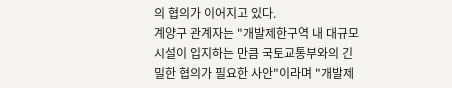의 협의가 이어지고 있다.
계양구 관계자는 "개발제한구역 내 대규모 시설이 입지하는 만큼 국토교통부와의 긴밀한 협의가 필요한 사안"이라며 "개발제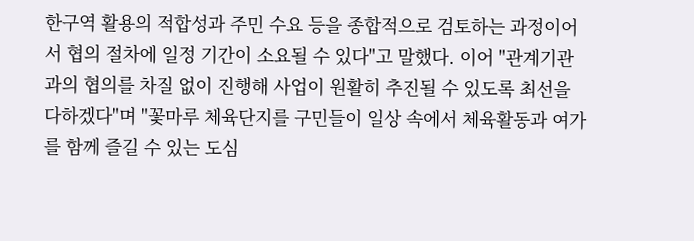한구역 활용의 적합성과 주민 수요 등을 종합적으로 검토하는 과정이어서 협의 절차에 일정 기간이 소요될 수 있다"고 말했다. 이어 "관계기관과의 협의를 차질 없이 진행해 사업이 원활히 추진될 수 있도록 최선을 다하겠다"며 "꽃마루 체육단지를 구민들이 일상 속에서 체육활동과 여가를 함께 즐길 수 있는 도심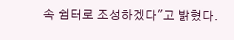속 쉼터로 조성하겠다"고 밝혔다.